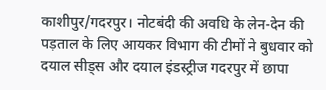काशीपुर/गदरपुर। नोटबंदी की अवधि के लेन-देन की पड़ताल के लिए आयकर विभाग की टीमों ने बुधवार को दयाल सीड्स और दयाल इंडस्ट्रीज गदरपुर में छापा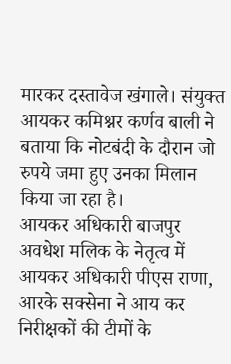मारकर दस्तावेज खंगाले। संयुक्त आयकर कमिश्नर कर्णव बाली ने बताया कि नोटबंदी के दौरान जो रुपये जमा हुए उनका मिलान किया जा रहा है।
आयकर अधिकारी बाजपुर अवधेश मलिक के नेतृत्व में आयकर अधिकारी पीएस राणा, आरके सक्सेना ने आय कर निरीक्षकों की टीमों के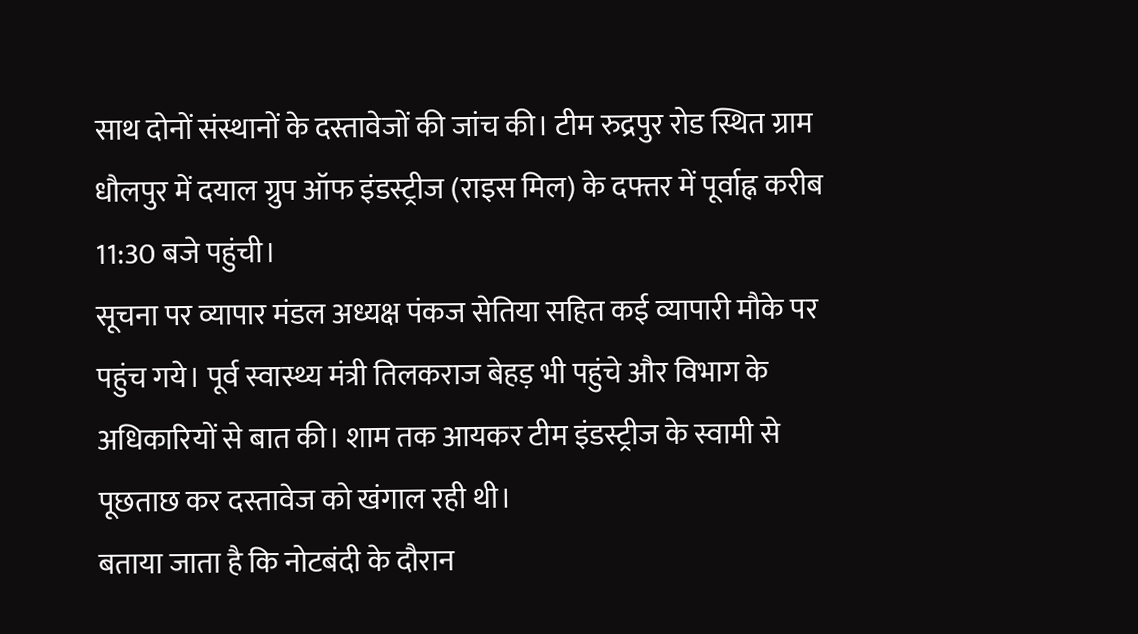साथ दोनों संस्थानों के दस्तावेजों की जांच की। टीम रुद्रपुर रोड स्थित ग्राम धौलपुर में दयाल ग्रुप ऑफ इंडस्ट्रीज (राइस मिल) के दफ्तर में पूर्वाह्न करीब 11:30 बजे पहुंची।
सूचना पर व्यापार मंडल अध्यक्ष पंकज सेतिया सहित कई व्यापारी मौके पर पहुंच गये। पूर्व स्वास्थ्य मंत्री तिलकराज बेहड़ भी पहुंचे और विभाग के अधिकारियों से बात की। शाम तक आयकर टीम इंडस्ट्रीज के स्वामी से पूछताछ कर दस्तावेज को खंगाल रही थी।
बताया जाता है कि नोटबंदी के दौरान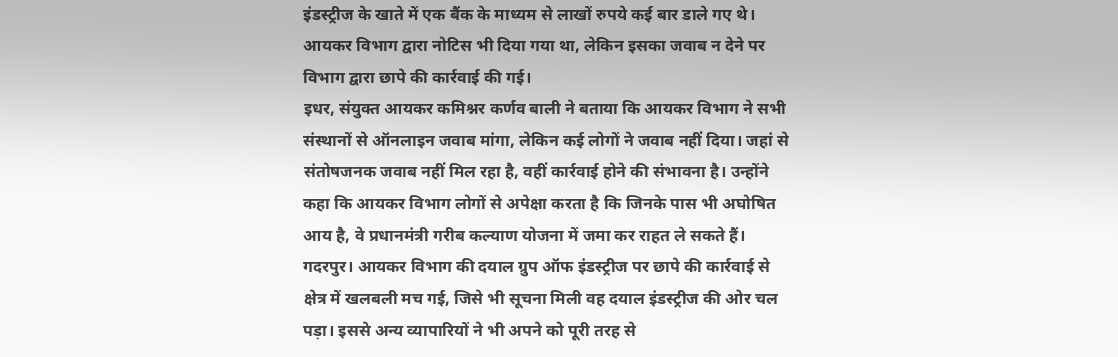इंडस्ट्रीज के खाते में एक बैंक के माध्यम से लाखों रुपये कई बार डाले गए थे। आयकर विभाग द्वारा नोटिस भी दिया गया था, लेकिन इसका जवाब न देने पर विभाग द्वारा छापे की कार्रवाई की गई।
इधर, संयुक्त आयकर कमिश्नर कर्णव बाली ने बताया कि आयकर विभाग ने सभी संस्थानों से ऑनलाइन जवाब मांगा, लेकिन कई लोगों ने जवाब नहीं दिया। जहां से संतोषजनक जवाब नहीं मिल रहा है, वहीं कार्रवाई होने की संभावना है। उन्होंने कहा कि आयकर विभाग लोगों से अपेक्षा करता है कि जिनके पास भी अघोषित आय है, वे प्रधानमंत्री गरीब कल्याण योजना में जमा कर राहत ले सकते हैं।
गदरपुर। आयकर विभाग की दयाल ग्रुप ऑफ इंडस्ट्रीज पर छापे की कार्रवाई से क्षेत्र में खलबली मच गई, जिसे भी सूचना मिली वह दयाल इंडस्ट्रीज की ओर चल पड़ा। इससे अन्य व्यापारियों ने भी अपने को पूरी तरह से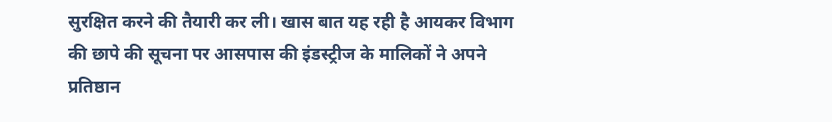सुरक्षित करने की तैयारी कर ली। खास बात यह रही है आयकर विभाग की छापे की सूचना पर आसपास की इंडस्ट्रीज के मालिकों ने अपने प्रतिष्ठान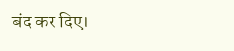बंद कर दिए।